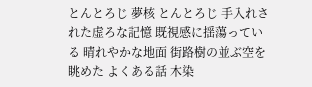とんとろじ 夢核 とんとろじ 手入れされた虚ろな記憶 既視感に揺蕩っている 晴れやかな地面 街路樹の並ぶ空を眺めた よくある話 木染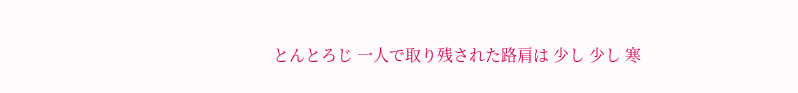とんとろじ 一人で取り残された路肩は 少し 少し 寒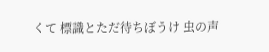くて 標識とただ待ちぼうけ 虫の声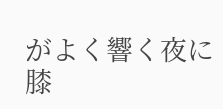がよく響く夜に 膝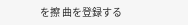を擦 曲を登録する